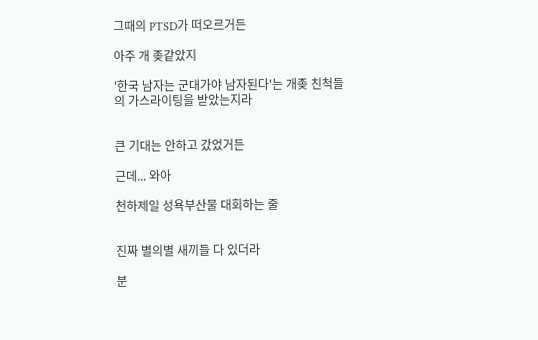그때의 PTSD가 떠오르거든

아주 개 좆같았지

'한국 남자는 군대가야 남자된다'는 개좆 친척들의 가스라이팅을 받았는지라


큰 기대는 안하고 갔었거든

근데... 와아

천하제일 성욕부산물 대회하는 줄


진짜 별의별 새끼들 다 있더라

분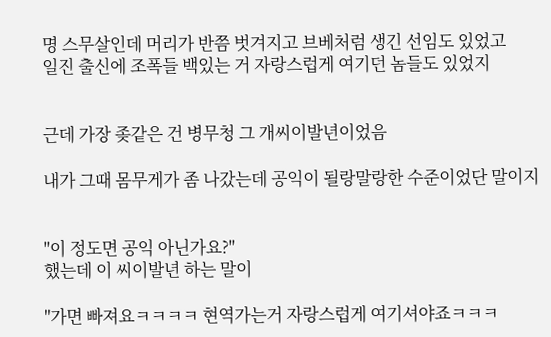명 스무살인데 머리가 반쯤 벗겨지고 브베처럼 생긴 선임도 있었고
일진 출신에 조폭들 백있는 거 자랑스럽게 여기던 놈들도 있었지


근데 가장 좆같은 건 병무청 그 개씨이발년이었음

내가 그때 몸무게가 좀 나갔는데 공익이 될랑말랑한 수준이었단 말이지


"이 정도면 공익 아닌가요?"
했는데 이 씨이발년 하는 말이

"가면 빠져요ㅋㅋㅋㅋ 현역가는거 자랑스럽게 여기셔야죠ㅋㅋㅋ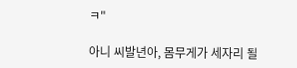ㅋ"

아니 씨발년아, 몸무게가 세자리 될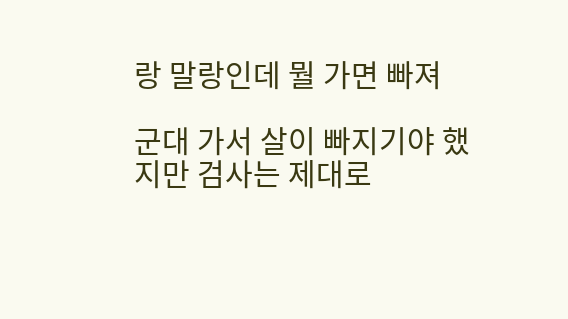랑 말랑인데 뭘 가면 빠져

군대 가서 살이 빠지기야 했지만 검사는 제대로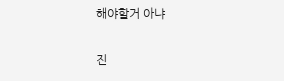해야할거 아냐

진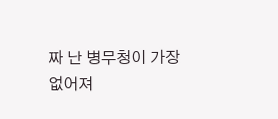짜 난 병무청이 가장 없어져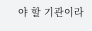야 할 기관이라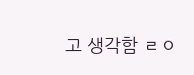고 생각함 ㄹㅇ